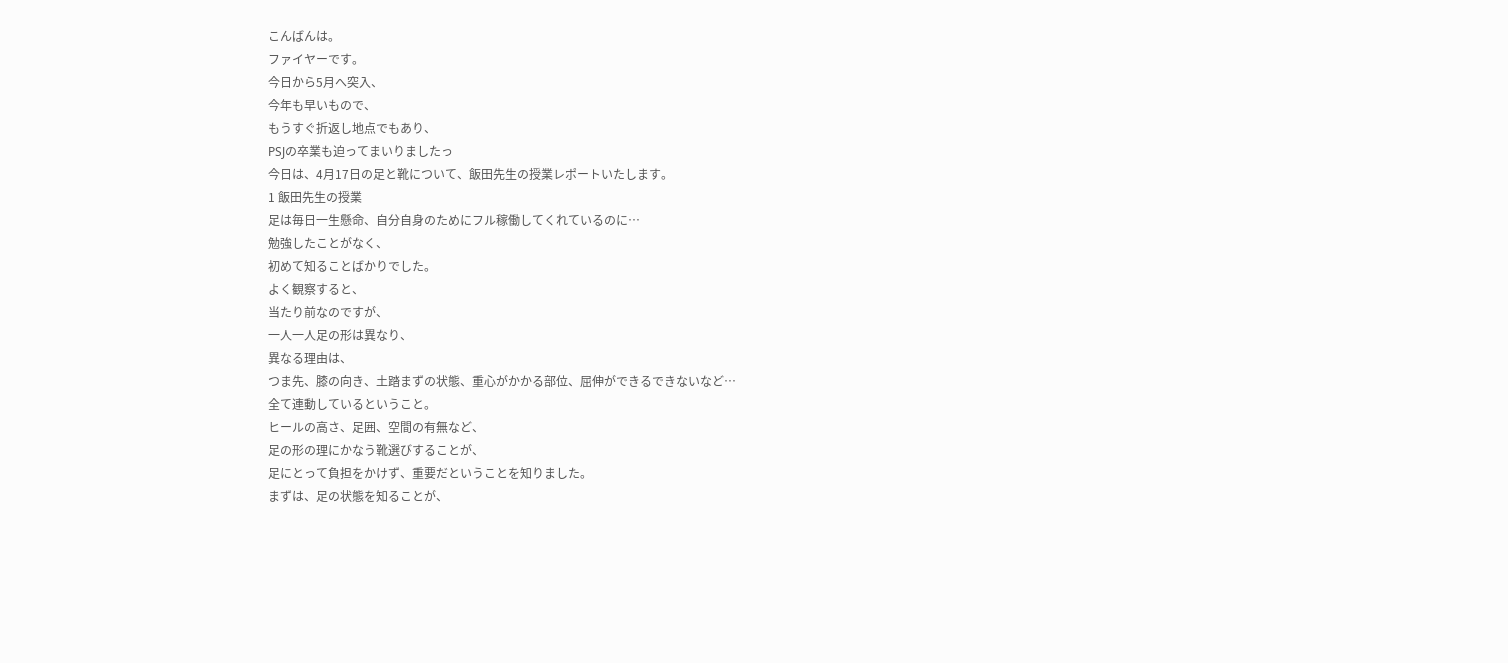こんばんは。
ファイヤーです。
今日から5月へ突入、
今年も早いもので、
もうすぐ折返し地点でもあり、
PSJの卒業も迫ってまいりましたっ
今日は、4月17日の足と靴について、飯田先生の授業レポートいたします。
1 飯田先生の授業
足は毎日一生懸命、自分自身のためにフル稼働してくれているのに…
勉強したことがなく、
初めて知ることばかりでした。
よく観察すると、
当たり前なのですが、
一人一人足の形は異なり、
異なる理由は、
つま先、膝の向き、土踏まずの状態、重心がかかる部位、屈伸ができるできないなど…
全て連動しているということ。
ヒールの高さ、足囲、空間の有無など、
足の形の理にかなう靴選びすることが、
足にとって負担をかけず、重要だということを知りました。
まずは、足の状態を知ることが、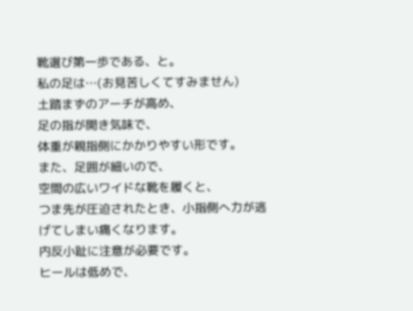靴選び第一歩である、と。
私の足は…(お見苦しくてすみません)
土踏まずのアーチが高め、
足の指が開き気味で、
体重が親指側にかかりやすい形です。
また、足囲が細いので、
空間の広いワイドな靴を履くと、
つま先が圧迫されたとき、小指側へ力が逃げてしまい痛くなります。
内反小趾に注意が必要です。
ヒールは低めで、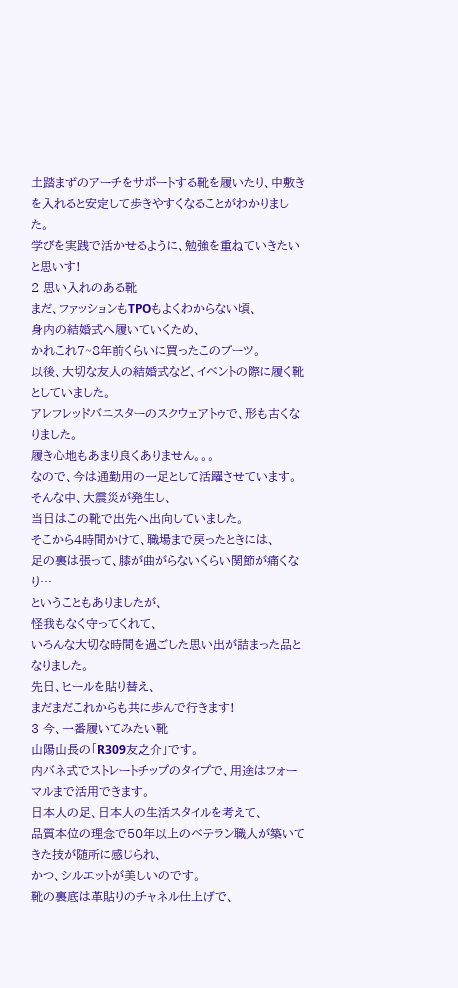土踏まずのアーチをサポートする靴を履いたり、中敷きを入れると安定して歩きやすくなることがわかりました。
学びを実践で活かせるように、勉強を重ねていきたいと思いす!
2 思い入れのある靴
まだ、ファッションもTPOもよくわからない頃、
身内の結婚式へ履いていくため、
かれこれ7~8年前くらいに買ったこのブーツ。
以後、大切な友人の結婚式など、イベントの際に履く靴としていました。
アレフレッドバニスターのスクウェアトゥで、形も古くなりました。
履き心地もあまり良くありません。。。
なので、今は通勤用の一足として活躍させています。
そんな中、大震災が発生し、
当日はこの靴で出先へ出向していました。
そこから4時間かけて、職場まで戻ったときには、
足の裏は張って、膝が曲がらないくらい関節が痛くなり…
ということもありましたが、
怪我もなく守ってくれて、
いろんな大切な時間を過ごした思い出が詰まった品となりました。
先日、ヒールを貼り替え、
まだまだこれからも共に歩んで行きます!
3 今、一番履いてみたい靴
山陽山長の「R309友之介」です。
内バネ式でストレートチップのタイプで、用途はフォーマルまで活用できます。
日本人の足、日本人の生活スタイルを考えて、
品質本位の理念で50年以上のベテラン職人が築いてきた技が随所に感じられ、
かつ、シルエットが美しいのです。
靴の裏底は革貼りのチャネル仕上げで、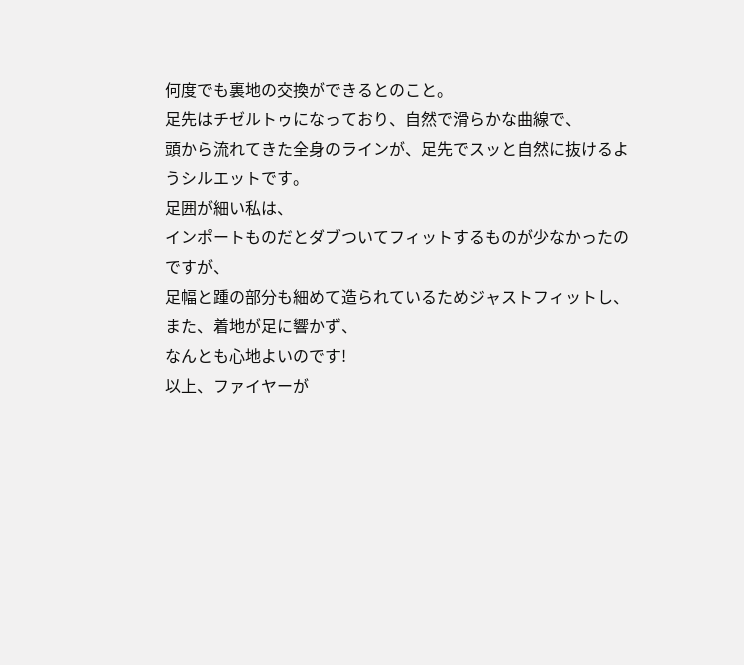何度でも裏地の交換ができるとのこと。
足先はチゼルトゥになっており、自然で滑らかな曲線で、
頭から流れてきた全身のラインが、足先でスッと自然に抜けるようシルエットです。
足囲が細い私は、
インポートものだとダブついてフィットするものが少なかったのですが、
足幅と踵の部分も細めて造られているためジャストフィットし、
また、着地が足に響かず、
なんとも心地よいのです!
以上、ファイヤーが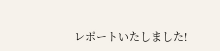レポートいたしました!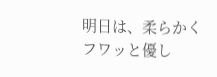明日は、柔らかくフワッと優し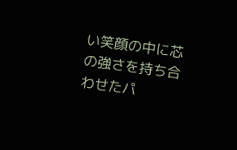い笑顔の中に芯の強さを持ち合わせたパ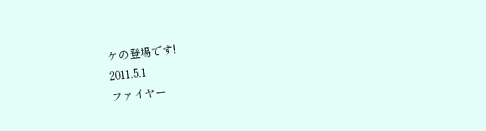ケの登場です!
2011.5.1
ファイヤー